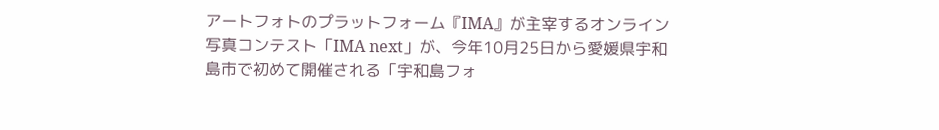アートフォトのプラットフォーム『IMA』が主宰するオンライン写真コンテスト「IMA next」が、今年10月25日から愛媛県宇和島市で初めて開催される「宇和島フォ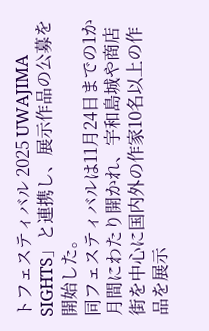トフェスティバル 2025 UWAJIMA SIGHTS」と連携し、展示作品の公募を開始した。
同フェスティバルは11月24日までの1か月間にわたり開かれ、宇和島城や商店街を中心に国内外の作家10名以上の作品を展示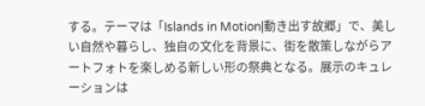する。テーマは「Islands in Motion|動き出す故郷」で、美しい自然や暮らし、独自の文化を背景に、街を散策しながらアートフォトを楽しめる新しい形の祭典となる。展示のキュレーションは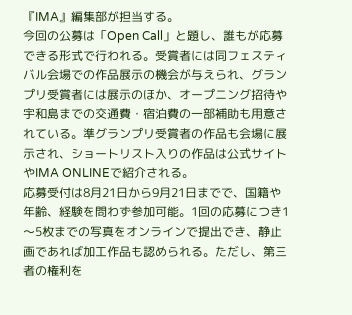『IMA』編集部が担当する。
今回の公募は「Open Call」と題し、誰もが応募できる形式で行われる。受賞者には同フェスティバル会場での作品展示の機会が与えられ、グランプリ受賞者には展示のほか、オープニング招待や宇和島までの交通費・宿泊費の一部補助も用意されている。準グランプリ受賞者の作品も会場に展示され、ショートリスト入りの作品は公式サイトやIMA ONLINEで紹介される。
応募受付は8月21日から9月21日までで、国籍や年齢、経験を問わず参加可能。1回の応募につき1〜5枚までの写真をオンラインで提出でき、静止画であれば加工作品も認められる。ただし、第三者の権利を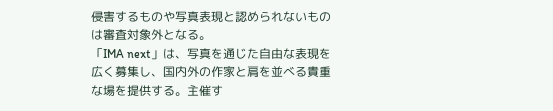侵害するものや写真表現と認められないものは審査対象外となる。
「IMA next」は、写真を通じた自由な表現を広く募集し、国内外の作家と肩を並べる貴重な場を提供する。主催す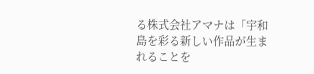る株式会社アマナは「宇和島を彩る新しい作品が生まれることを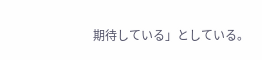期待している」としている。